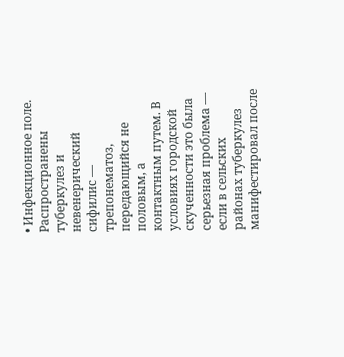• Инфекционное поле. Распространены туберкулез и невенерический сифилис — трепонематоз, передающийся не половым, а контактным путем. В условиях городской скученности это была серьезная проблема — если в сельских районах туберкулез манифестировал после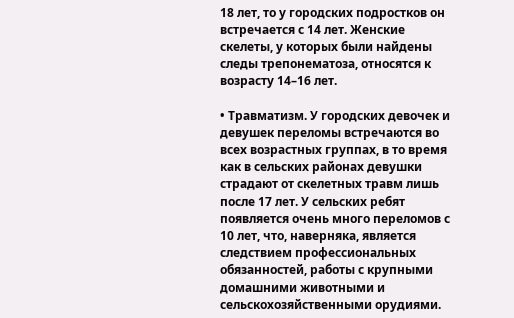18 лет, то у городских подростков он встречается с 14 лет. Женские скелеты, у которых были найдены следы трепонематоза, относятся к возрасту 14–16 лет.

• Травматизм. У городских девочек и девушек переломы встречаются во всех возрастных группах, в то время как в сельских районах девушки страдают от скелетных травм лишь после 17 лет. У сельских ребят появляется очень много переломов с 10 лет, что, наверняка, является следствием профессиональных обязанностей, работы с крупными домашними животными и сельскохозяйственными орудиями.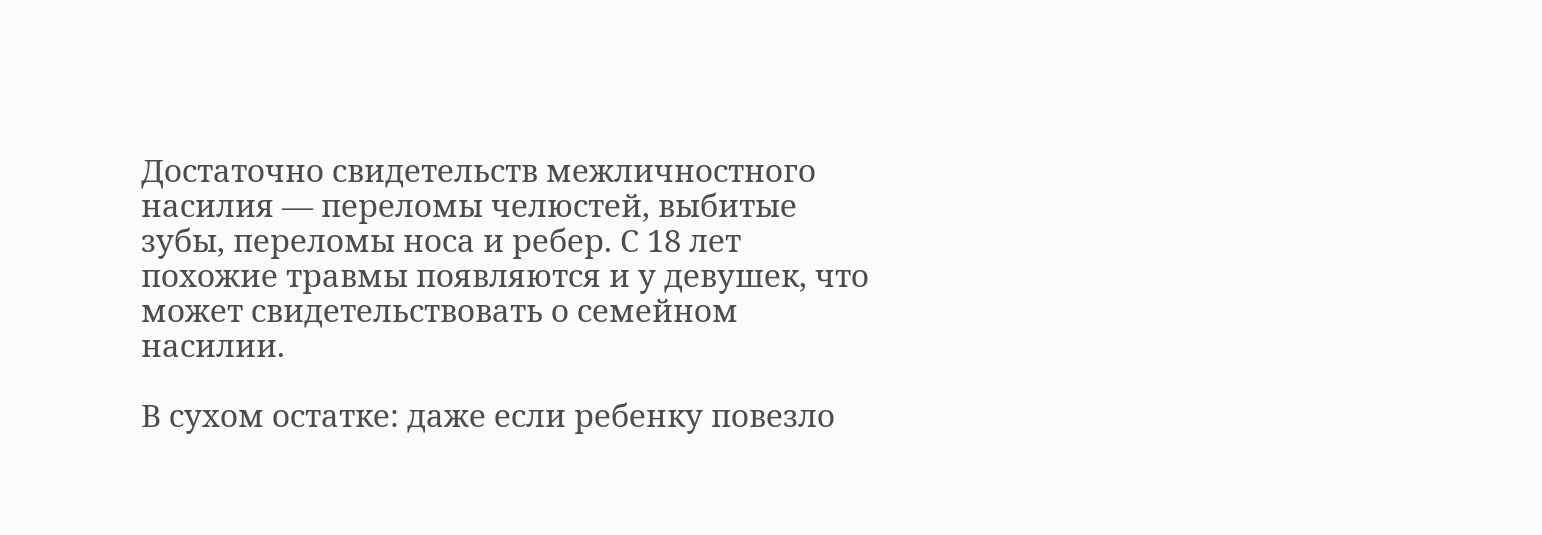Достаточно свидетельств межличностного насилия — переломы челюстей, выбитые зубы, переломы носа и ребер. С 18 лет похожие травмы появляются и у девушек, что может свидетельствовать о семейном насилии.

В сухом остатке: даже если ребенку повезло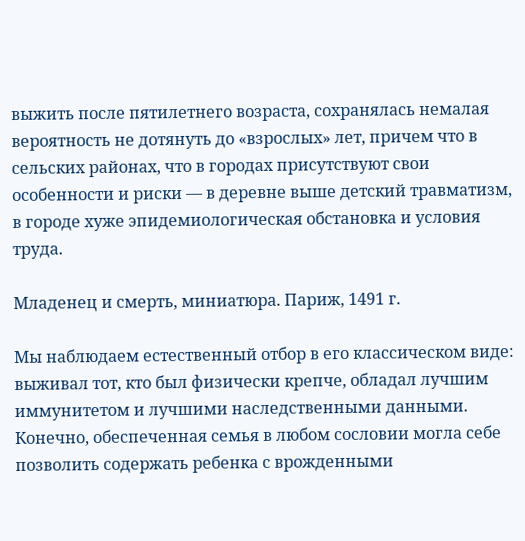выжить после пятилетнего возраста, сохранялась немалая вероятность не дотянуть до «взрослых» лет, причем что в сельских районах, что в городах присутствуют свои особенности и риски — в деревне выше детский травматизм, в городе хуже эпидемиологическая обстановка и условия труда.

Младенец и смерть, миниатюра. Париж, 1491 г.

Мы наблюдаем естественный отбор в его классическом виде: выживал тот, кто был физически крепче, обладал лучшим иммунитетом и лучшими наследственными данными. Конечно, обеспеченная семья в любом сословии могла себе позволить содержать ребенка с врожденными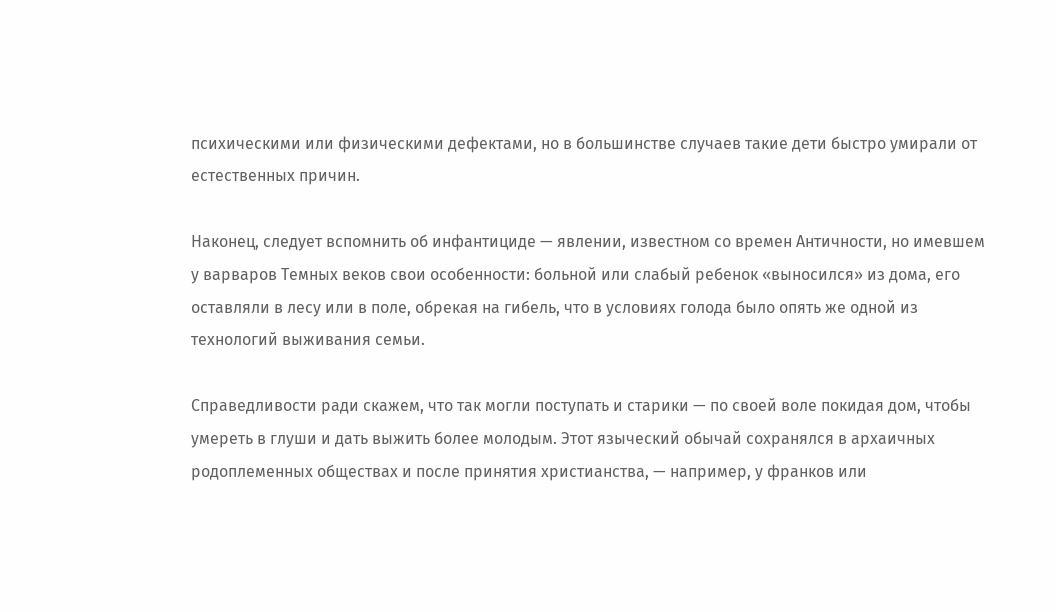психическими или физическими дефектами, но в большинстве случаев такие дети быстро умирали от естественных причин.

Наконец, следует вспомнить об инфантициде — явлении, известном со времен Античности, но имевшем у варваров Темных веков свои особенности: больной или слабый ребенок «выносился» из дома, его оставляли в лесу или в поле, обрекая на гибель, что в условиях голода было опять же одной из технологий выживания семьи.

Справедливости ради скажем, что так могли поступать и старики — по своей воле покидая дом, чтобы умереть в глуши и дать выжить более молодым. Этот языческий обычай сохранялся в архаичных родоплеменных обществах и после принятия христианства, — например, у франков или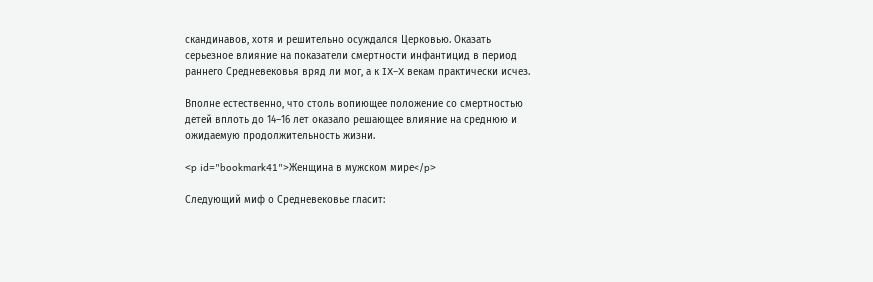скандинавов, хотя и решительно осуждался Церковью. Оказать серьезное влияние на показатели смертности инфантицид в период раннего Средневековья вряд ли мог, а к IX–X векам практически исчез.

Вполне естественно, что столь вопиющее положение со смертностью детей вплоть до 14–16 лет оказало решающее влияние на среднюю и ожидаемую продолжительность жизни.

<p id="bookmark41">Женщина в мужском мире</p>

Следующий миф о Средневековье гласит: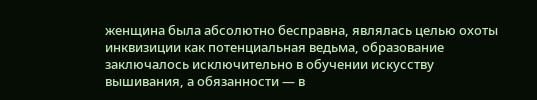женщина была абсолютно бесправна, являлась целью охоты инквизиции как потенциальная ведьма, образование заключалось исключительно в обучении искусству вышивания, а обязанности — в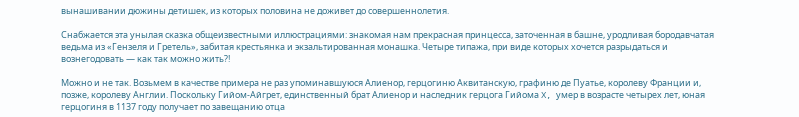вынашивании дюжины детишек, из которых половина не доживет до совершеннолетия.

Снабжается эта унылая сказка общеизвестными иллюстрациями: знакомая нам прекрасная принцесса, заточенная в башне, уродливая бородавчатая ведьма из «Гензеля и Гретель», забитая крестьянка и экзальтированная монашка. Четыре типажа, при виде которых хочется разрыдаться и вознегодовать — как так можно жить?!

Можно и не так. Возьмем в качестве примера не раз упоминавшуюся Алиенор, герцогиню Аквитанскую, графиню де Пуатье, королеву Франции и, позже, королеву Англии. Поскольку Гийом-Айгрет, единственный брат Алиенор и наследник герцога Гийома X, умер в возрасте четырех лет, юная герцогиня в 1137 году получает по завещанию отца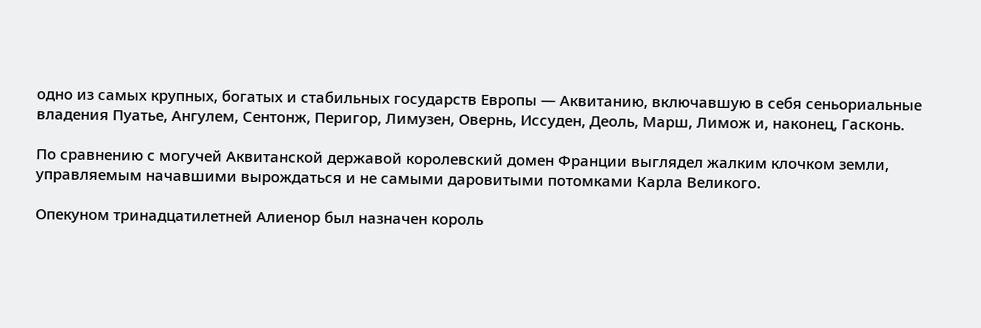одно из самых крупных, богатых и стабильных государств Европы — Аквитанию, включавшую в себя сеньориальные владения Пуатье, Ангулем, Сентонж, Перигор, Лимузен, Овернь, Иссуден, Деоль, Марш, Лимож и, наконец, Гасконь.

По сравнению с могучей Аквитанской державой королевский домен Франции выглядел жалким клочком земли, управляемым начавшими вырождаться и не самыми даровитыми потомками Карла Великого.

Опекуном тринадцатилетней Алиенор был назначен король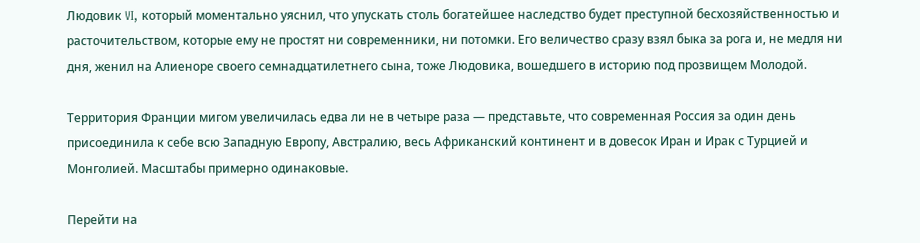Людовик VI, который моментально уяснил, что упускать столь богатейшее наследство будет преступной бесхозяйственностью и расточительством, которые ему не простят ни современники, ни потомки. Его величество сразу взял быка за рога и, не медля ни дня, женил на Алиеноре своего семнадцатилетнего сына, тоже Людовика, вошедшего в историю под прозвищем Молодой.

Территория Франции мигом увеличилась едва ли не в четыре раза — представьте, что современная Россия за один день присоединила к себе всю Западную Европу, Австралию, весь Африканский континент и в довесок Иран и Ирак с Турцией и Монголией. Масштабы примерно одинаковые.

Перейти на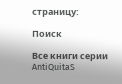страницу:

Поиск

Все книги серии AntiQuitaS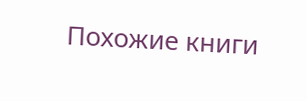Похожие книги